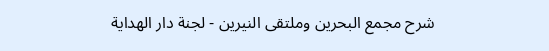شرح مجمع البحرين وملتقى النيرين - لجنة دار الهداية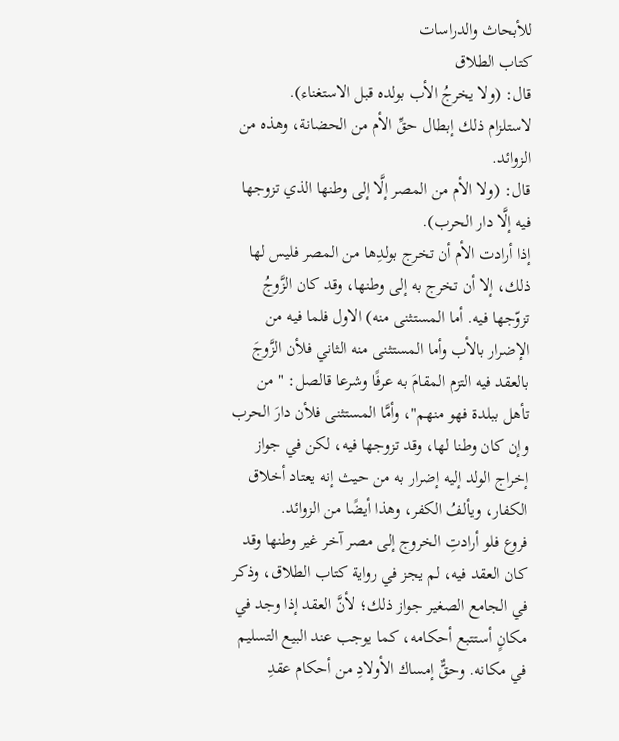للأبحاث والدراسات
كتاب الطلاق
قال: (ولا يخرجُ الأب بولده قبل الاستغناء).
لاستلزام ذلك إبطال حقِّ الأم من الحضانة، وهذه من الزوائد.
قال: (ولا الأم من المصر إلَّا إلى وطنها الذي تزوجها فيه إلَّا دار الحرب).
إذا أرادت الأم أن تخرج بولدِها من المصر فليس لها ذلك، إلا أن تخرج به إلى وطنها، وقد كان الزَّوجُ تزوّجها فيه. أما المستثنى منه) الاول فلما فيه من الإضرار بالأب وأما المستثنى منه الثاني فلأن الزَّوجَ بالعقد فيه التزم المقامَ به عرفًا وشرعا قالصل: " من تأهل ببلدة فهو منهم"، وأمَّا المستثنى فلأن دارَ الحرب وإن كان وطنا لها، وقد تزوجها فيه، لكن في جواز إخراج الولد إليه إضرار به من حيث إنه يعتاد أخلاق الكفار، ويألفُ الكفر، وهذا أيضًا من الزوائد.
فروع فلو أرادتِ الخروج إلى مصر آخر غير وطنها وقد كان العقد فيه، لم يجز في رواية كتاب الطلاق، وذكر في الجامع الصغير جواز ذلك؛ لأنَّ العقد إذا وجد في مكانٍ أستتبع أحكامه، كما يوجب عند البيع التسليم في مكانه. وحقٌّ إمساك الأولادِ من أحكام عقدِ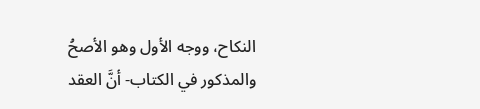النكاح، ووجه الأول وهو الأصحُ والمذكور في الكتاب- أنَّ العقد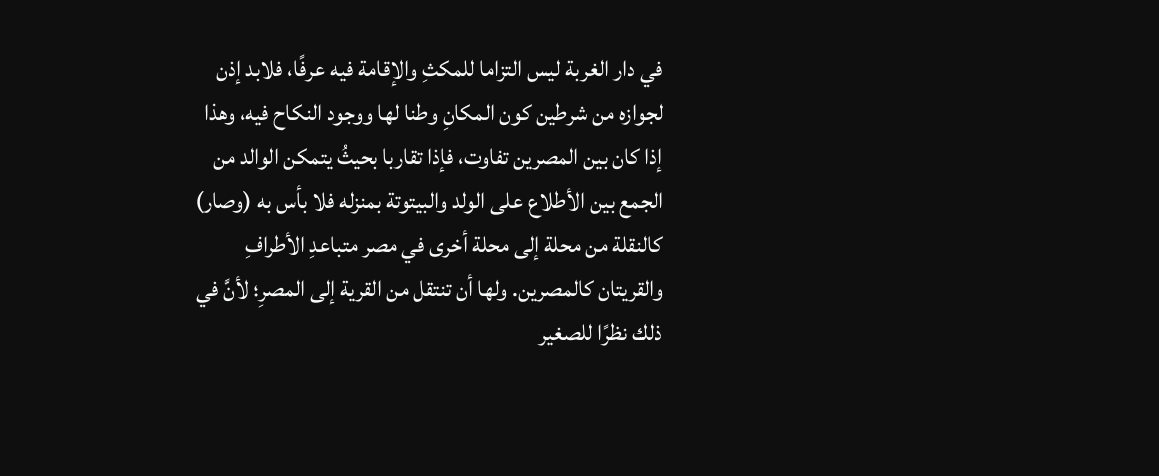في دار الغربة ليس التزاما للمكثِ والإقامة فيه عرفًا، فلابد إذن لجوازه من شرطين كون المكانِ وطنا لها ووجود النكاح فيه، وهذا إذا كان بين المصرين تفاوت، فإذا تقاربا بحيثُ يتمكن الوالد من الجمع بين الأطلاع على الولد والبيتوتة بمنزله فلا بأس به (وصار) كالنقلة من محلة إلى محلة أخرى في مصر متباعدِ الأطرافِ والقريتان كالمصرين. ولها أن تنتقل من القرية إلى المصرِ؛ لأنَّ في ذلك نظرًا للصغير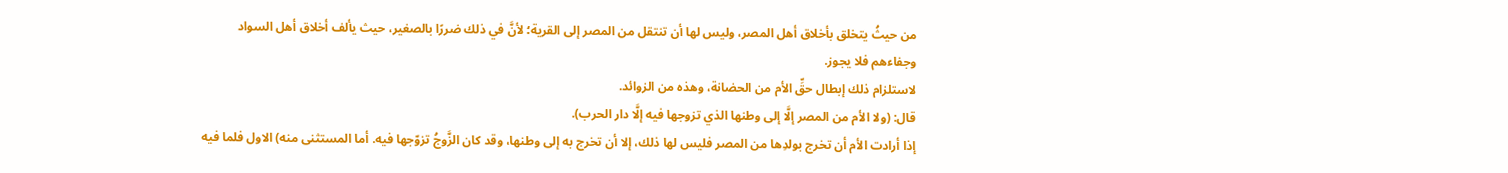من حيثُ يتخلق بأخلاق أهل المصر، وليس لها أن تنتقل من المصر إلى القرية؛ لأنَّ في ذلك ضررًا بالصغير، حيث يألف أخلاق أهل السواد وجفاءهم فلا يجوز.
لاستلزام ذلك إبطال حقِّ الأم من الحضانة، وهذه من الزوائد.
قال: (ولا الأم من المصر إلَّا إلى وطنها الذي تزوجها فيه إلَّا دار الحرب).
إذا أرادت الأم أن تخرج بولدِها من المصر فليس لها ذلك، إلا أن تخرج به إلى وطنها، وقد كان الزَّوجُ تزوّجها فيه. أما المستثنى منه) الاول فلما فيه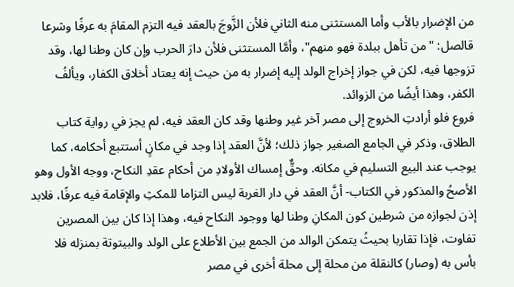من الإضرار بالأب وأما المستثنى منه الثاني فلأن الزَّوجَ بالعقد فيه التزم المقامَ به عرفًا وشرعا قالصل: " من تأهل ببلدة فهو منهم"، وأمَّا المستثنى فلأن دارَ الحرب وإن كان وطنا لها، وقد تزوجها فيه، لكن في جواز إخراج الولد إليه إضرار به من حيث إنه يعتاد أخلاق الكفار، ويألفُ الكفر، وهذا أيضًا من الزوائد.
فروع فلو أرادتِ الخروج إلى مصر آخر غير وطنها وقد كان العقد فيه، لم يجز في رواية كتاب الطلاق، وذكر في الجامع الصغير جواز ذلك؛ لأنَّ العقد إذا وجد في مكانٍ أستتبع أحكامه، كما يوجب عند البيع التسليم في مكانه. وحقٌّ إمساك الأولادِ من أحكام عقدِ النكاح، ووجه الأول وهو الأصحُ والمذكور في الكتاب- أنَّ العقد في دار الغربة ليس التزاما للمكثِ والإقامة فيه عرفًا، فلابد إذن لجوازه من شرطين كون المكانِ وطنا لها ووجود النكاح فيه، وهذا إذا كان بين المصرين تفاوت، فإذا تقاربا بحيثُ يتمكن الوالد من الجمع بين الأطلاع على الولد والبيتوتة بمنزله فلا بأس به (وصار) كالنقلة من محلة إلى محلة أخرى في مصر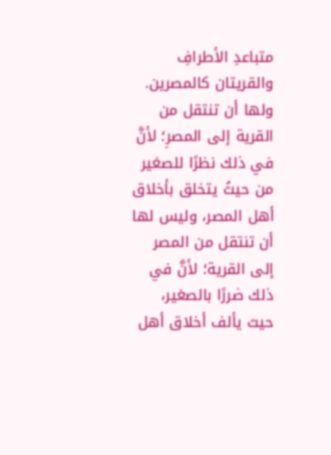متباعدِ الأطرافِ والقريتان كالمصرين. ولها أن تنتقل من القرية إلى المصرِ؛ لأنَّ في ذلك نظرًا للصغير من حيثُ يتخلق بأخلاق أهل المصر، وليس لها أن تنتقل من المصر إلى القرية؛ لأنَّ في ذلك ضررًا بالصغير، حيث يألف أخلاق أهل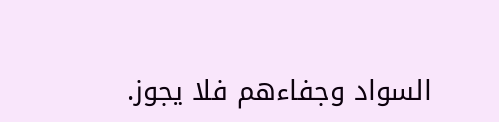السواد وجفاءهم فلا يجوز.